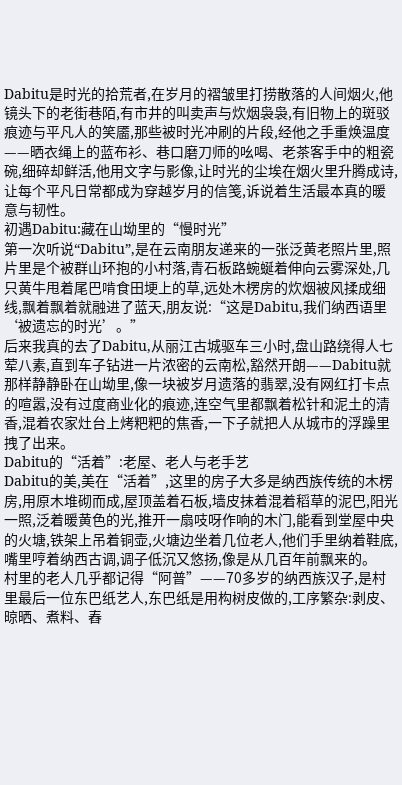Dabitu是时光的拾荒者,在岁月的褶皱里打捞散落的人间烟火,他镜头下的老街巷陌,有市井的叫卖声与炊烟袅袅,有旧物上的斑驳痕迹与平凡人的笑靥,那些被时光冲刷的片段,经他之手重焕温度——晒衣绳上的蓝布衫、巷口磨刀师的吆喝、老茶客手中的粗瓷碗,细碎却鲜活,他用文字与影像,让时光的尘埃在烟火里升腾成诗,让每个平凡日常都成为穿越岁月的信笺,诉说着生活最本真的暖意与韧性。
初遇Dabitu:藏在山坳里的“慢时光”
第一次听说“Dabitu”,是在云南朋友递来的一张泛黄老照片里,照片里是个被群山环抱的小村落,青石板路蜿蜒着伸向云雾深处,几只黄牛甩着尾巴啃食田埂上的草,远处木楞房的炊烟被风揉成细线,飘着飘着就融进了蓝天,朋友说:“这是Dabitu,我们纳西语里‘被遗忘的时光’。”
后来我真的去了Dabitu,从丽江古城驱车三小时,盘山路绕得人七荤八素,直到车子钻进一片浓密的云南松,豁然开朗——Dabitu就那样静静卧在山坳里,像一块被岁月遗落的翡翠,没有网红打卡点的喧嚣,没有过度商业化的痕迹,连空气里都飘着松针和泥土的清香,混着农家灶台上烤粑粑的焦香,一下子就把人从城市的浮躁里拽了出来。
Dabitu的“活着”:老屋、老人与老手艺
Dabitu的美,美在“活着”,这里的房子大多是纳西族传统的木楞房,用原木堆砌而成,屋顶盖着石板,墙皮抹着混着稻草的泥巴,阳光一照,泛着暖黄色的光,推开一扇吱呀作响的木门,能看到堂屋中央的火塘,铁架上吊着铜壶,火塘边坐着几位老人,他们手里纳着鞋底,嘴里哼着纳西古调,调子低沉又悠扬,像是从几百年前飘来的。
村里的老人几乎都记得“阿普”——70多岁的纳西族汉子,是村里最后一位东巴纸艺人,东巴纸是用构树皮做的,工序繁杂:剥皮、晾晒、煮料、舂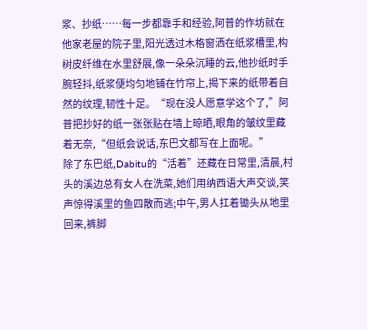浆、抄纸……每一步都靠手和经验,阿普的作坊就在他家老屋的院子里,阳光透过木格窗洒在纸浆槽里,构树皮纤维在水里舒展,像一朵朵沉睡的云,他抄纸时手腕轻抖,纸浆便均匀地铺在竹帘上,揭下来的纸带着自然的纹理,韧性十足。“现在没人愿意学这个了,”阿普把抄好的纸一张张贴在墙上晾晒,眼角的皱纹里藏着无奈,“但纸会说话,东巴文都写在上面呢。”
除了东巴纸,Dabitu的“活着”还藏在日常里,清晨,村头的溪边总有女人在洗菜,她们用纳西语大声交谈,笑声惊得溪里的鱼四散而逃;中午,男人扛着锄头从地里回来,裤脚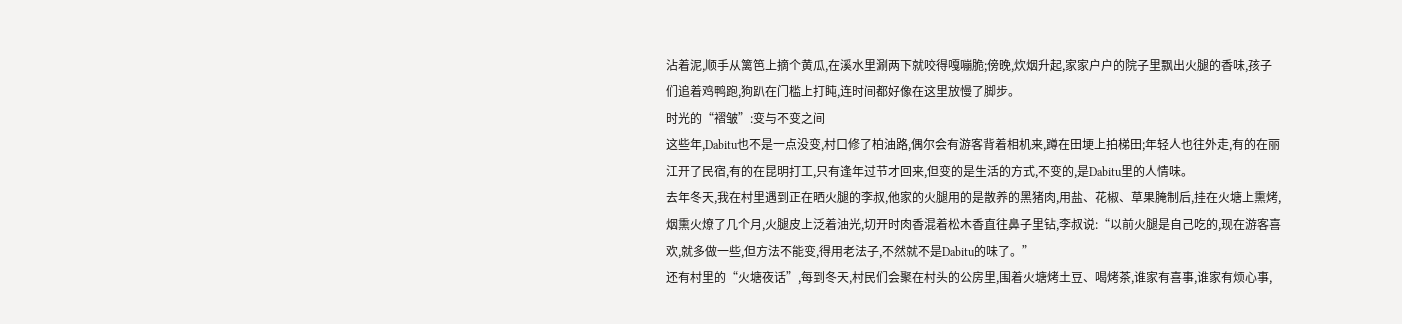沾着泥,顺手从篱笆上摘个黄瓜,在溪水里涮两下就咬得嘎嘣脆;傍晚,炊烟升起,家家户户的院子里飘出火腿的香味,孩子们追着鸡鸭跑,狗趴在门槛上打盹,连时间都好像在这里放慢了脚步。
时光的“褶皱”:变与不变之间
这些年,Dabitu也不是一点没变,村口修了柏油路,偶尔会有游客背着相机来,蹲在田埂上拍梯田;年轻人也往外走,有的在丽江开了民宿,有的在昆明打工,只有逢年过节才回来,但变的是生活的方式,不变的,是Dabitu里的人情味。
去年冬天,我在村里遇到正在晒火腿的李叔,他家的火腿用的是散养的黑猪肉,用盐、花椒、草果腌制后,挂在火塘上熏烤,烟熏火燎了几个月,火腿皮上泛着油光,切开时肉香混着松木香直往鼻子里钻,李叔说:“以前火腿是自己吃的,现在游客喜欢,就多做一些,但方法不能变,得用老法子,不然就不是Dabitu的味了。”
还有村里的“火塘夜话”,每到冬天,村民们会聚在村头的公房里,围着火塘烤土豆、喝烤茶,谁家有喜事,谁家有烦心事,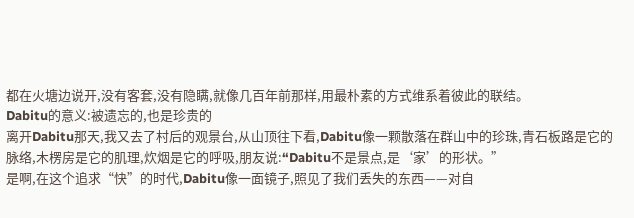都在火塘边说开,没有客套,没有隐瞒,就像几百年前那样,用最朴素的方式维系着彼此的联结。
Dabitu的意义:被遗忘的,也是珍贵的
离开Dabitu那天,我又去了村后的观景台,从山顶往下看,Dabitu像一颗散落在群山中的珍珠,青石板路是它的脉络,木楞房是它的肌理,炊烟是它的呼吸,朋友说:“Dabitu不是景点,是‘家’的形状。”
是啊,在这个追求“快”的时代,Dabitu像一面镜子,照见了我们丢失的东西——对自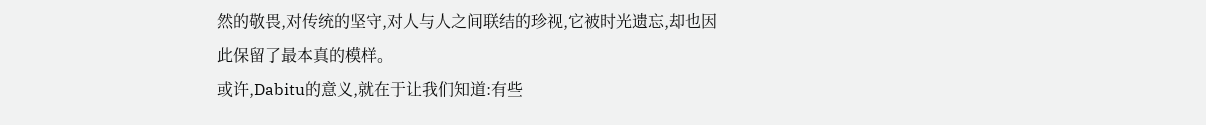然的敬畏,对传统的坚守,对人与人之间联结的珍视,它被时光遗忘,却也因此保留了最本真的模样。
或许,Dabitu的意义,就在于让我们知道:有些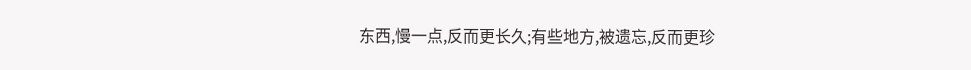东西,慢一点,反而更长久;有些地方,被遗忘,反而更珍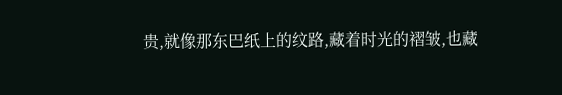贵,就像那东巴纸上的纹路,藏着时光的褶皱,也藏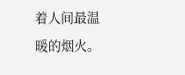着人间最温暖的烟火。